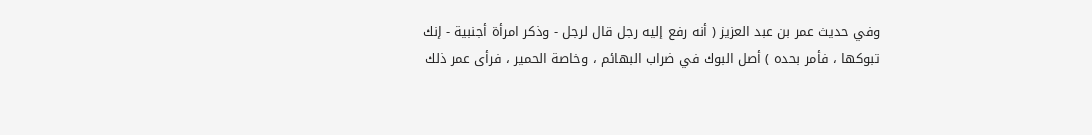وفي حديث عمر بن عبد العزيز ( أنه رفع إليه رجل قال لرجل - وذكر امرأة أجنبية - إنك
تبوكها ، فأمر بحده ) أصل البوك في ضراب البهائم ، وخاصة الحمير ، فرأى عمر ذلك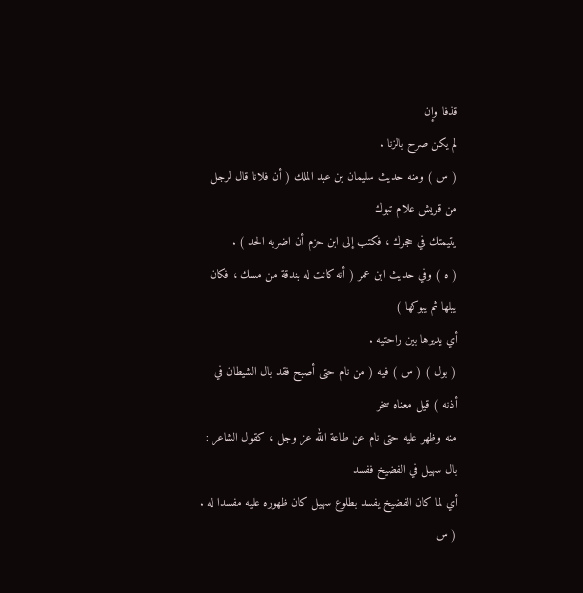قذفا وإن
لم يكن صرح بالزنا .
( س ) ومنه حديث سليمان بن عبد الملك ( أن فلانا قال لرجل من قريش علام تبوك
يتيمتك في حجرك ، فكتب إلى ابن حزم أن اضربه الحد ) .
( ه ) وفي حديث ابن عمر ( أنه كانت له بندقة من مسك ، فكان يبلها ثم يبوكها )
أي يديرها بين راحتيه .
( بول ) ( س ) فيه ( من نام حتى أصبح فقد بال الشيطان في أذنه ) قيل معناه سخر
منه وظهر عليه حتى نام عن طاعة الله عز وجل ، كقول الشاعر :
بال سهيل في الفضيخ ففسد
أي لما كان الفضيخ يفسد بطلوع سهيل كان ظهوره عليه مفسدا له .
( س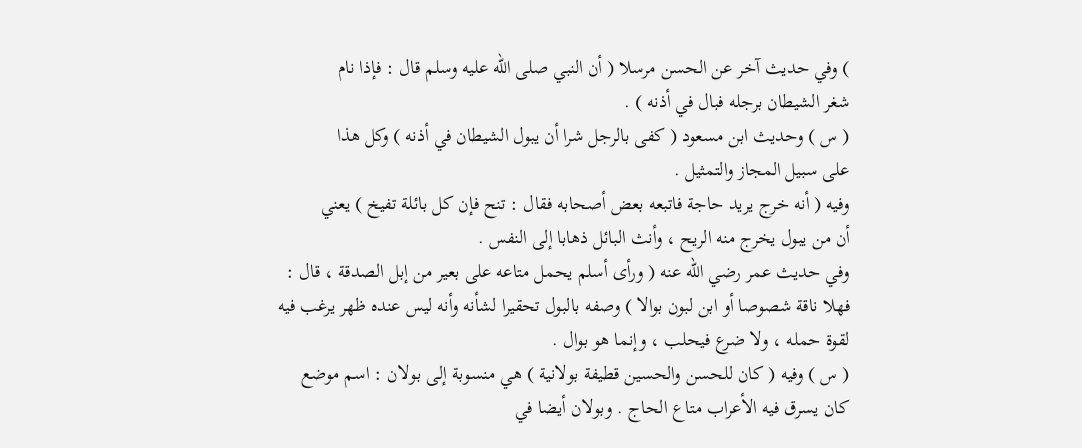) وفي حديث آخر عن الحسن مرسلا ( أن النبي صلى الله عليه وسلم قال : فإذا نام
شغر الشيطان برجله فبال في أذنه ) .
( س ) وحديث ابن مسعود ( كفى بالرجل شرا أن يبول الشيطان في أذنه ) وكل هذا
على سبيل المجاز والتمثيل .
وفيه ( أنه خرج يريد حاجة فاتبعه بعض أصحابه فقال : تنح فإن كل بائلة تفيخ ) يعني
أن من يبول يخرج منه الريح ، وأنث البائل ذهابا إلى النفس .
وفي حديث عمر رضي الله عنه ( ورأى أسلم يحمل متاعه على بعير من إبل الصدقة ، قال :
فهلا ناقة شصوصا أو ابن لبون بوالا ) وصفه بالبول تحقيرا لشأنه وأنه ليس عنده ظهر يرغب فيه
لقوة حمله ، ولا ضرع فيحلب ، وإنما هو بوال .
( س ) وفيه ( كان للحسن والحسين قطيفة بولانية ) هي منسوبة إلى بولان : اسم موضع
كان يسرق فيه الأعراب متاع الحاج . وبولان أيضا في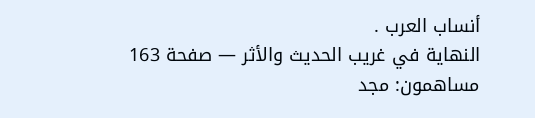أنساب العرب .
النهاية في غريب الحديث والأثر — صفحة 163
مساهمون: مجد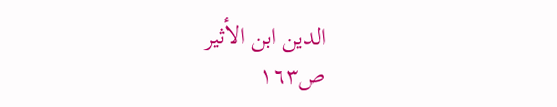الدين ابن الأثير
ص١٦٣